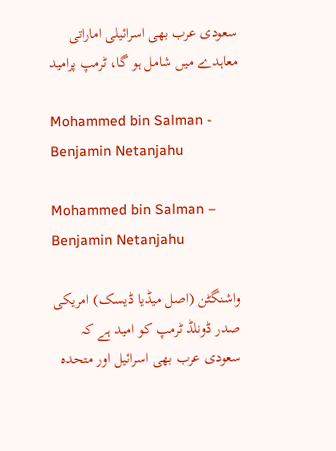سعودی عرب بھی اسرائیلی اماراتی معاہدے میں شامل ہو گا، ٹرمپ پرامید

Mohammed bin Salman - Benjamin Netanjahu

Mohammed bin Salman – Benjamin Netanjahu

واشنگٹن (اصل میڈیا ڈیسک) امریکی صدر ڈونلڈ ٹرمپ کو امید ہے کہ سعودی عرب بھی اسرائیل اور متحدہ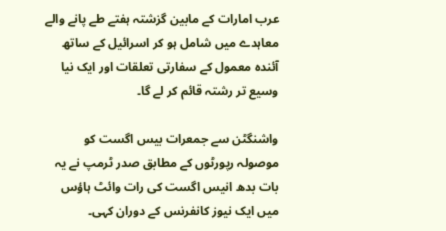عرب امارات کے مابین گزشتہ ہفتے طے پانے والے معاہدے میں شامل ہو کر اسرائیل کے ساتھ آئندہ معمول کے سفارتی تعلقات اور ایک نیا وسیع تر رشتہ قائم کر لے گا۔

واشنگٹن سے جمعرات بیس اگست کو موصولہ رپورٹوں کے مطابق صدر ٹرمپ نے یہ بات بدھ انیس اگست کی رات وائٹ ہاؤس میں ایک نیوز کانفرنس کے دوران کہی۔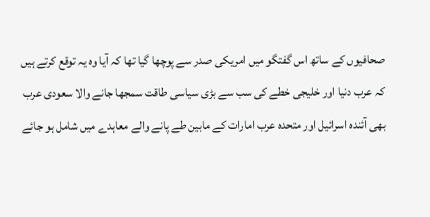صحافیوں کے ساتھ اس گفتگو میں امریکی صدر سے پوچھا گیا تھا کہ آیا وہ یہ توقع کرتے ہیں کہ عرب دنیا اور خلیجی خطے کی سب سے بڑی سیاسی طاقت سمجھا جانے والا سعودی عرب بھی آئندہ اسرائیل اور متحدہ عرب امارات کے مابین طے پانے والے معاہدے میں شامل ہو جائے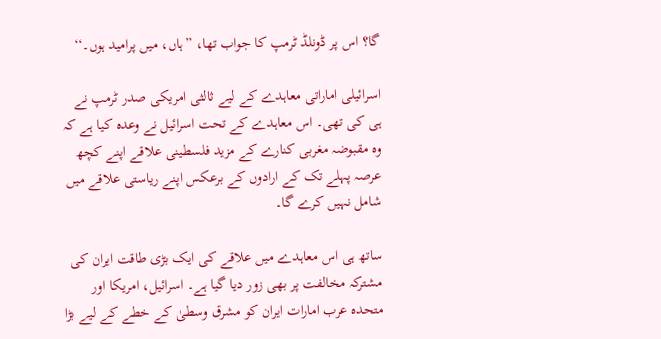گا؟ اس پر ڈونلڈ ٹرمپ کا جواب تھا، ”ہاں، میں پرامید ہوں۔‘‘

اسرائیلی اماراتی معاہدے کے لیے ثالثی امریکی صدر ٹرمپ نے ہی کی تھی۔ اس معاہدے کے تحت اسرائیل نے وعدہ کیا ہے کہ وہ مقبوضہ مغربی کنارے کے مزید فلسطینی علاقے اپنے کچھ عرصہ پہلے تک کے ارادوں کے برعکس اپنے ریاستی علاقے میں شامل نہیں کرے گا۔

ساتھ ہی اس معاہدے میں علاقے کی ایک بڑی طاقت ایران کی مشترکہ مخالفت پر بھی زور دیا گیا ہے۔ اسرائیل، امریکا اور متحدہ عرب امارات ایران کو مشرق وسطیٰ کے خطے کے لیے بڑا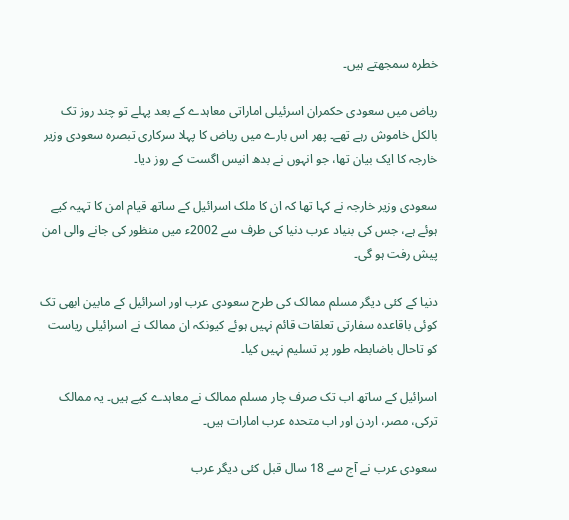خطرہ سمجھتے ہیں۔

ریاض میں سعودی حکمران اسرئیلی اماراتی معاہدے کے بعد پہلے تو چند روز تک بالکل خاموش رہے تھے۔ پھر اس بارے میں ریاض کا پہلا سرکاری تبصرہ سعودی وزیر خارجہ کا ایک بیان تھا، جو انہوں نے بدھ انیس اگست کے روز دیا۔

سعودی وزیر خارجہ نے کہا تھا کہ ان کا ملک اسرائیل کے ساتھ قیام امن کا تہیہ کیے ہوئے ہے، جس کی بنیاد عرب دنیا کی طرف سے 2002ء میں منظور کی جانے والی امن پیش رفت ہو گی۔

دنیا کے کئی دیگر مسلم ممالک کی طرح سعودی عرب اور اسرائیل کے مابین ابھی تک کوئی باقاعدہ سفارتی تعلقات قائم نہیں ہوئے کیونکہ ان ممالک نے اسرائیلی ریاست کو تاحال باضابطہ طور پر تسلیم نہیں کیا۔

اسرائیل کے ساتھ اب تک صرف چار مسلم ممالک نے معاہدے کیے ہیں۔ یہ ممالک ترکی، مصر، اردن اور اب متحدہ عرب امارات ہیں۔

سعودی عرب نے آج سے 18 سال قبل کئی دیگر عرب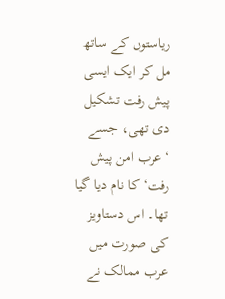ریاستوں کے ساتھ مل کر ایک ایسی پیش رفت تشکیل دی تھی، جسے ‘عرب امن پیش رفت‘ کا نام دیا گیا تھا۔ اس دستاویز کی صورت میں عرب ممالک نے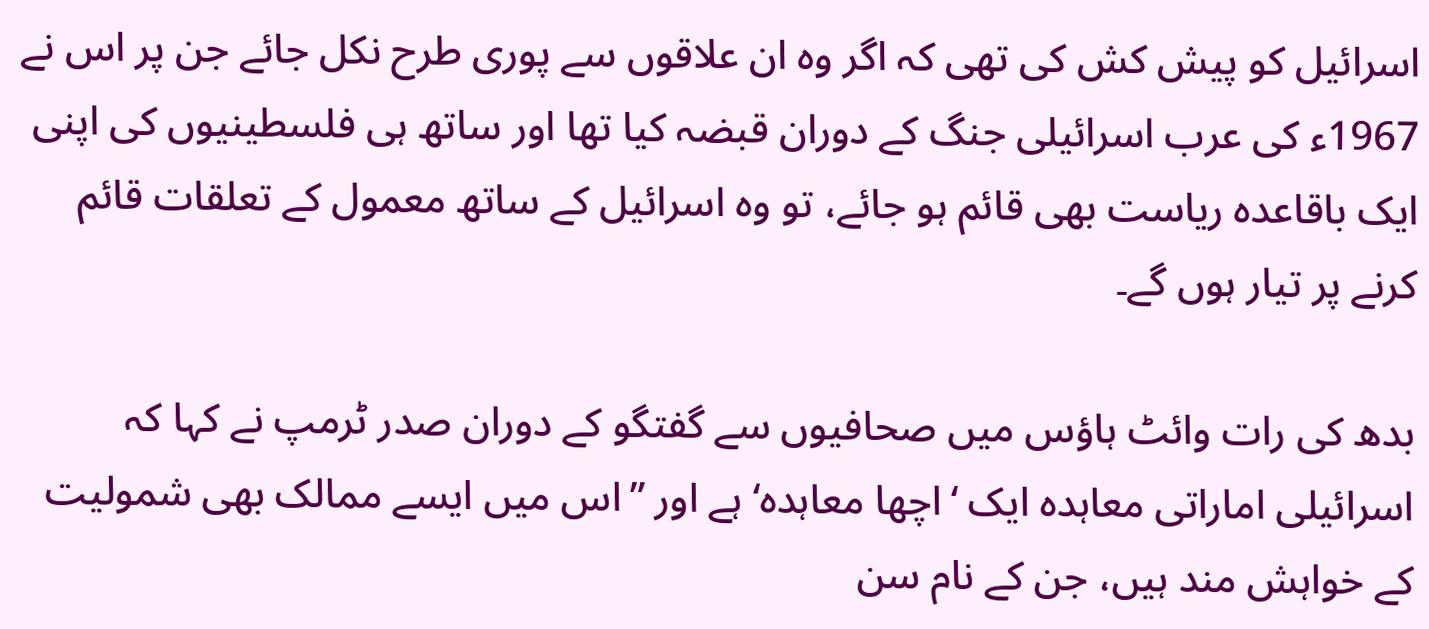اسرائیل کو پیش کش کی تھی کہ اگر وہ ان علاقوں سے پوری طرح نکل جائے جن پر اس نے 1967ء کی عرب اسرائیلی جنگ کے دوران قبضہ کیا تھا اور ساتھ ہی فلسطینیوں کی اپنی ایک باقاعدہ ریاست بھی قائم ہو جائے، تو وہ اسرائیل کے ساتھ معمول کے تعلقات قائم کرنے پر تیار ہوں گے۔

بدھ کی رات وائٹ ہاؤس میں صحافیوں سے گفتگو کے دوران صدر ٹرمپ نے کہا کہ اسرائیلی اماراتی معاہدہ ایک ‘اچھا معاہدہ‘ ہے اور ”اس میں ایسے ممالک بھی شمولیت کے خواہش مند ہیں، جن کے نام سن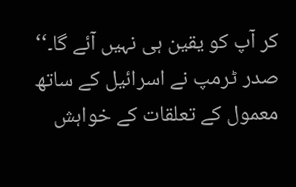کر آپ کو یقین ہی نہیں آئے گا۔‘‘ صدر ٹرمپ نے اسرائیل کے ساتھ معمول کے تعلقات کے خواہش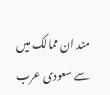مند ان ممالک میں سے سعودی عرب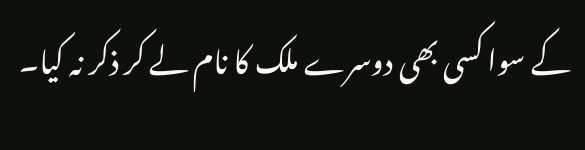کے سوا کسی بھی دوسرے ملک کا نام لے کر ذکر نہ کیا۔